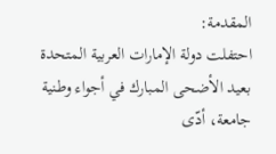المقدمة:
احتفلت دولة الإمارات العربية المتحدة بعيد الأضحى المبارك في أجواء وطنية جامعة، أدّى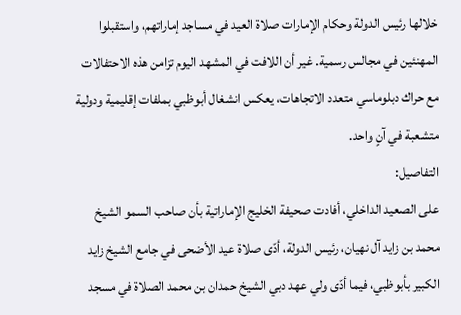خلالها رئيس الدولة وحكام الإمارات صلاة العيد في مساجد إماراتهم، واستقبلوا المهنئين في مجالس رسمية. غير أن اللافت في المشهد اليوم تزامن هذه الاحتفالات مع حراك دبلوماسي متعدد الاتجاهات، يعكس انشغال أبوظبي بملفات إقليمية ودولية متشعبة في آنٍ واحد.
التفاصيل:
على الصعيد الداخلي، أفادت صحيفة الخليج الإماراتية بأن صاحب السمو الشيخ محمد بن زايد آل نهيان، رئيس الدولة، أدّى صلاة عيد الأضحى في جامع الشيخ زايد الكبير بأبوظبي، فيما أدّى ولي عهد دبي الشيخ حمدان بن محمد الصلاة في مسجد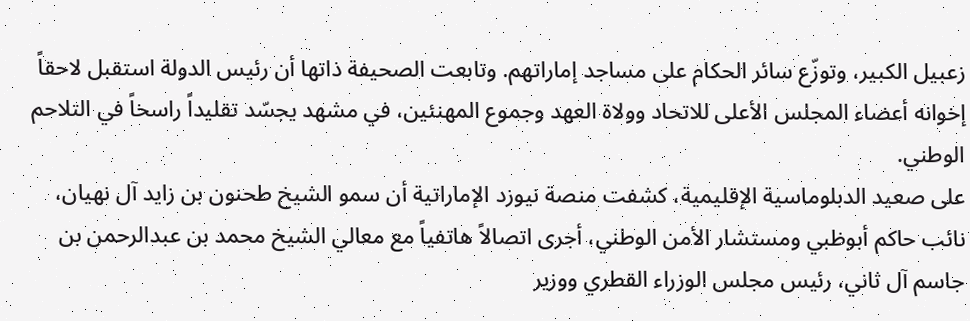زعبيل الكبير، وتوزّع سائر الحكام على مساجد إماراتهم. وتابعت الصحيفة ذاتها أن رئيس الدولة استقبل لاحقاً إخوانه أعضاء المجلس الأعلى للاتحاد وولاة العهد وجموع المهنئين، في مشهد يجسّد تقليداً راسخاً في التلاحم الوطني.
على صعيد الدبلوماسية الإقليمية، كشفت منصة نيوزد الإماراتية أن سمو الشيخ طحنون بن زايد آل نهيان، نائب حاكم أبوظبي ومستشار الأمن الوطني، أجرى اتصالاً هاتفياً مع معالي الشيخ محمد بن عبدالرحمن بن جاسم آل ثاني، رئيس مجلس الوزراء القطري ووزير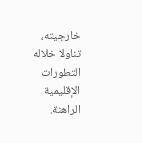خارجيته، تناولا خلاله التطورات الإقليمية الراهنة.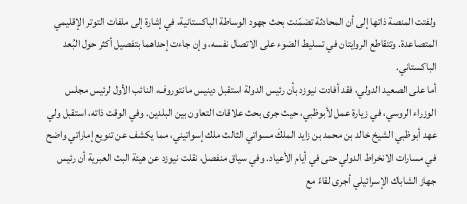ولفتت المنصة ذاتها إلى أن المحادثة تضمّنت بحث جهود الوساطة الباكستانية، في إشارة إلى ملفات التوتر الإقليمي المتصاعدة. وتتقاطع الروايتان في تسليط الضوء على الاتصال نفسه، وإن جاءت إحداهما بتفصيل أكثر حول البُعد الباكستاني.
أما على الصعيد الدولي، فقد أفادت نيوزد بأن رئيس الدولة استقبل دينيس مانتوروف، النائب الأول لرئيس مجلس الوزراء الروسي، في زيارة عمل لأبوظبي، حيث جرى بحث علاقات التعاون بين البلدين. وفي الوقت ذاته، استقبل ولي عهد أبوظبي الشيخ خالد بن محمد بن زايد الملكَ مسواتي الثالث ملك إسواتيني، مما يكشف عن تنويع إماراتي واضح في مسارات الانخراط الدولي حتى في أيام الأعياد. وفي سياق منفصل، نقلت نيوزد عن هيئة البث العبرية أن رئيس جهاز الشاباك الإسرائيلي أجرى لقاءً مع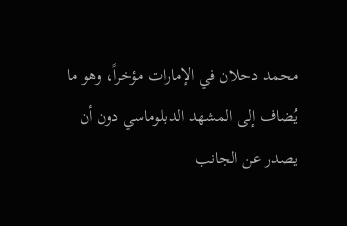محمد دحلان في الإمارات مؤخراً، وهو ما يُضاف إلى المشهد الدبلوماسي دون أن يصدر عن الجانب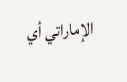الإماراتي أي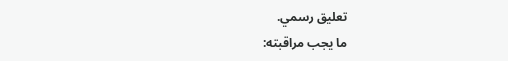تعليق رسمي.
ما يجب مراقبته: